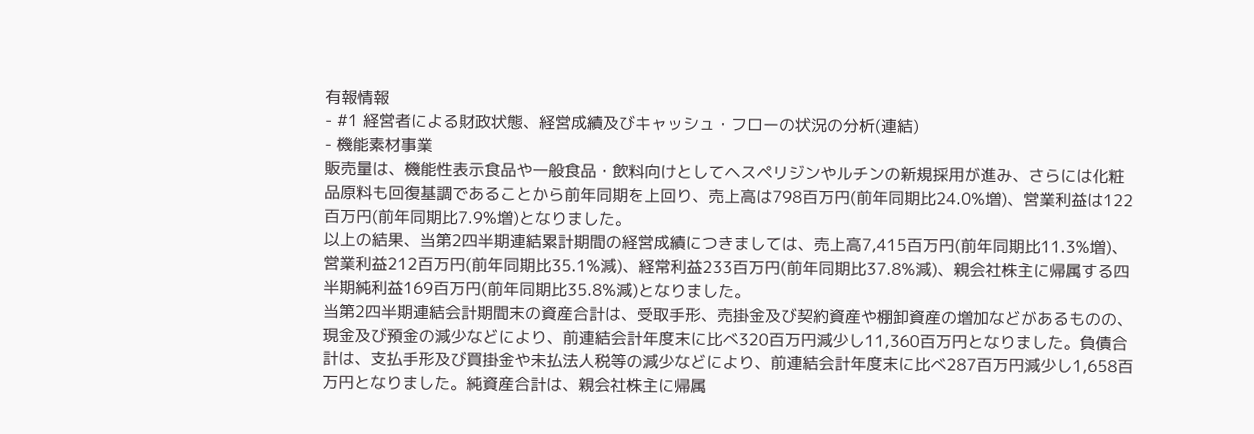有報情報
- #1 経営者による財政状態、経営成績及びキャッシュ・フローの状況の分析(連結)
- 機能素材事業
販売量は、機能性表示食品や一般食品・飲料向けとしてヘスペリジンやルチンの新規採用が進み、さらには化粧品原料も回復基調であることから前年同期を上回り、売上高は798百万円(前年同期比24.0%増)、営業利益は122百万円(前年同期比7.9%増)となりました。
以上の結果、当第2四半期連結累計期間の経営成績につきましては、売上高7,415百万円(前年同期比11.3%増)、営業利益212百万円(前年同期比35.1%減)、経常利益233百万円(前年同期比37.8%減)、親会社株主に帰属する四半期純利益169百万円(前年同期比35.8%減)となりました。
当第2四半期連結会計期間末の資産合計は、受取手形、売掛金及び契約資産や棚卸資産の増加などがあるものの、現金及び預金の減少などにより、前連結会計年度末に比べ320百万円減少し11,360百万円となりました。負債合計は、支払手形及び買掛金や未払法人税等の減少などにより、前連結会計年度末に比べ287百万円減少し1,658百万円となりました。純資産合計は、親会社株主に帰属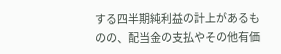する四半期純利益の計上があるものの、配当金の支払やその他有価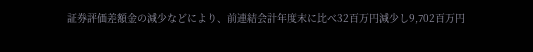証券評価差額金の減少などにより、前連結会計年度末に比べ32百万円減少し9,702百万円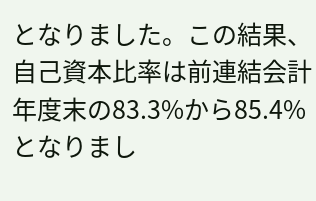となりました。この結果、自己資本比率は前連結会計年度末の83.3%から85.4%となりまし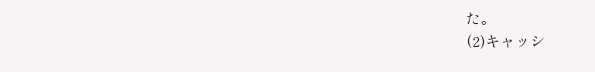た。
(2)キャッシ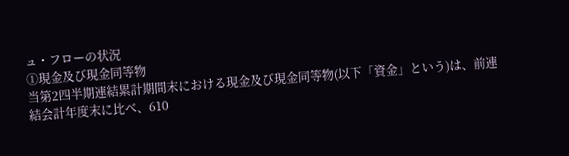ュ・フローの状況
①現金及び現金同等物
当第2四半期連結累計期間末における現金及び現金同等物(以下「資金」という)は、前連結会計年度末に比べ、610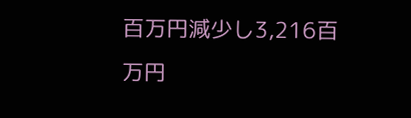百万円減少し3,216百万円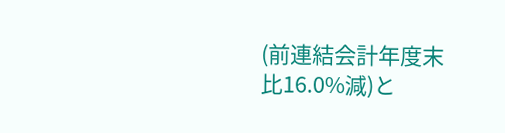(前連結会計年度末比16.0%減)と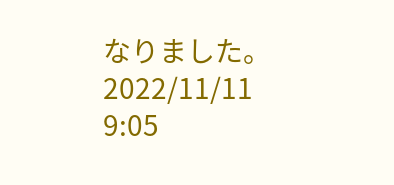なりました。2022/11/11 9:05